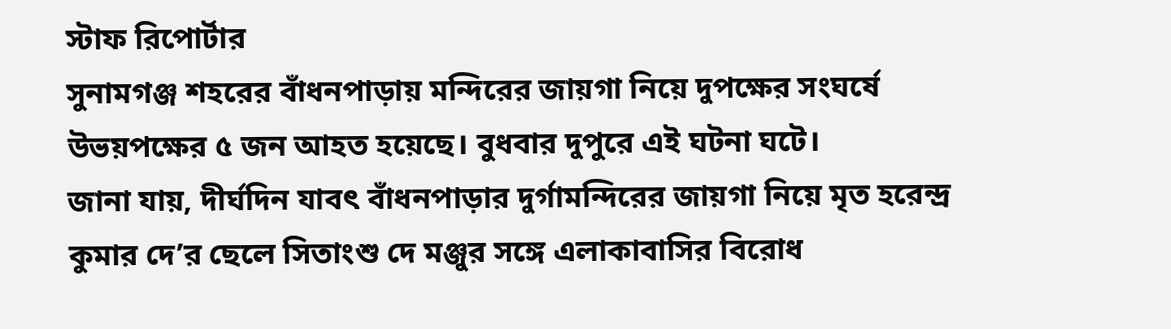স্টাফ রিপোর্টার
সুনামগঞ্জ শহরের বাঁধনপাড়ায় মন্দিরের জায়গা নিয়ে দুপক্ষের সংঘর্ষে উভয়পক্ষের ৫ জন আহত হয়েছে। বুধবার দুপুরে এই ঘটনা ঘটে।
জানা যায়, দীর্ঘদিন যাবৎ বাঁধনপাড়ার দুর্গামন্দিরের জায়গা নিয়ে মৃত হরেন্দ্র কুমার দে’র ছেলে সিতাংশু দে মঞ্জুর সঙ্গে এলাকাবাসির বিরোধ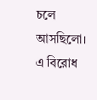চলে আসছিলো। এ বিরোধ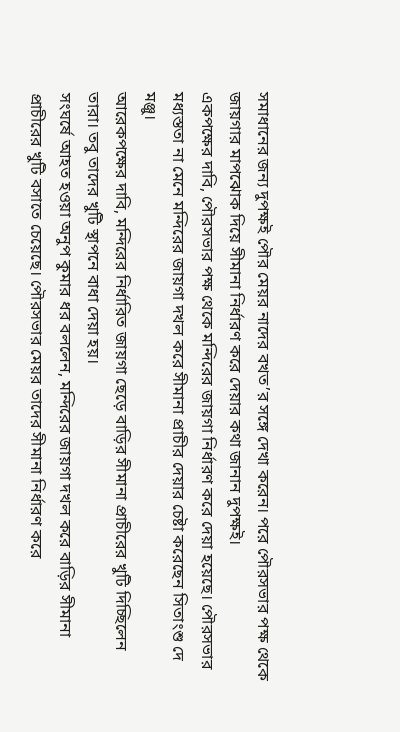সমাধানের জন্য দুপক্ষই পৌর মেয়র নাদের বখত’র সঙ্গে দেখা করেন। পরে পৌরসভার পক্ষ থেকে জায়গার মাপঝোক দিয়ে সীমানা নির্ধারণ করে দেয়ার কথা জানান দুপক্ষই।
একপক্ষের দাবি, পৌরসভার পক্ষ থেকে মন্দিরের জায়গা নির্ধারণ করে দেয়া হয়েছে। পৌরসভার মধ্যস্ততা না মেনে মন্দিরের জায়গা দখল করে সীমানা প্রাচীর দেয়ার চেষ্টা করেছেন সিতাংশু দে মঞ্জু।
আরেকপক্ষের দাবি, মন্দিরের নির্ধারিত জায়গা ছেড়ে বাড়ির সীমানা প্রাচীরের খুটি দিচ্ছিলেন তারা। তবু তাদের খুটি স্থাপনে বাধা দেয়া হয়।
সংঘর্ষে আহত হওয়া অনুপ কুমার ধর বললেন, মন্দিরের জায়গা দখল করে বাড়ির সীমানা প্রাচীরের খুটি বসাতে চেয়েছে। পৌরসভার মেয়র তাদের সীমানা নির্ধারণ করে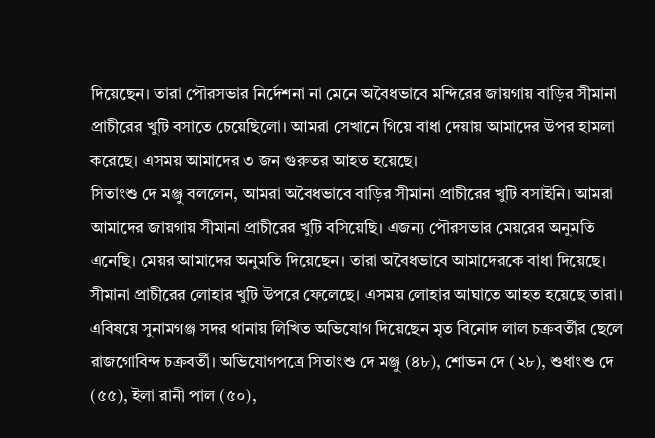দিয়েছেন। তারা পৌরসভার নির্দেশনা না মেনে অবৈধভাবে মন্দিরের জায়গায় বাড়ির সীমানা প্রাচীরের খুটি বসাতে চেয়েছিলো। আমরা সেখানে গিয়ে বাধা দেয়ায় আমাদের উপর হামলা করেছে। এসময় আমাদের ৩ জন গুরুতর আহত হয়েছে।
সিতাংশু দে মঞ্জু বললেন, আমরা অবৈধভাবে বাড়ির সীমানা প্রাচীরের খুটি বসাইনি। আমরা আমাদের জায়গায় সীমানা প্রাচীরের খুটি বসিয়েছি। এজন্য পৌরসভার মেয়রের অনুমতি এনেছি। মেয়র আমাদের অনুমতি দিয়েছেন। তারা অবৈধভাবে আমাদেরকে বাধা দিয়েছে। সীমানা প্রাচীরের লোহার খুটি উপরে ফেলেছে। এসময় লোহার আঘাতে আহত হয়েছে তারা।
এবিষয়ে সুনামগঞ্জ সদর থানায় লিখিত অভিযোগ দিয়েছেন মৃত বিনোদ লাল চক্রবর্তীর ছেলে রাজগোবিন্দ চক্রবর্তী। অভিযোগপত্রে সিতাংশু দে মঞ্জু (৪৮), শোভন দে (২৮), শুধাংশু দে (৫৫), ইলা রানী পাল (৫০),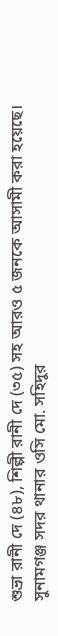শুভ্রা রানী দে (৪৮), শিল্পী রানী দে (৩৫) সহ আরও ৫ জনকে আসামী করা হয়েছে।
সুনামগঞ্জ সদর থানার ওসি মো. সহিদুর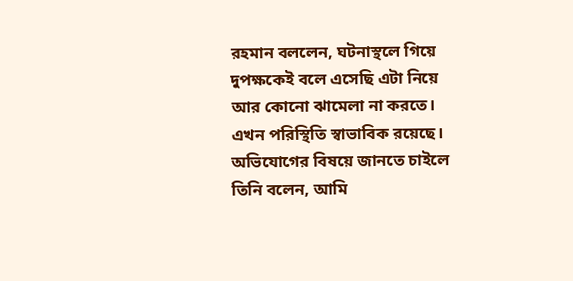রহমান বললেন, ঘটনাস্থলে গিয়ে দুপক্ষকেই বলে এসেছি এটা নিয়ে আর কোনো ঝামেলা না করতে। এখন পরিস্থিতি স্বাভাবিক রয়েছে। অভিযোগের বিষয়ে জানতে চাইলে তিনি বলেন, আমি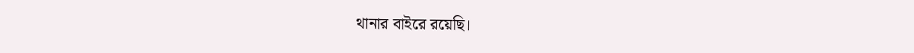থানার বাইরে রয়েছি।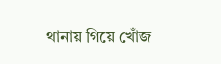থানায় গিয়ে খোঁজ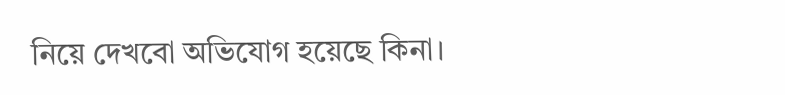নিয়ে দেখবো অভিযোগ হয়েছে কিনা।